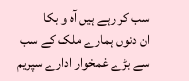سب کر رہے ہیں آہ و بکا
ان دنوں ہمارے ملک کے سب سے بڑے غمخوار ادارے سپریم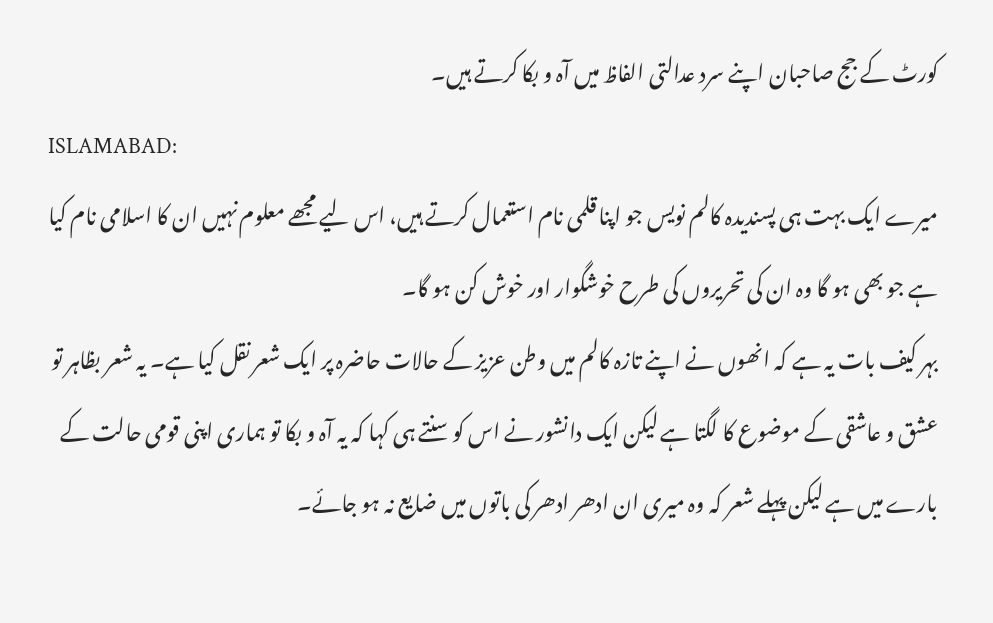کورٹ کے جج صاحبان اپنے سرد عدالتی الفاظ میں آہ و بکا کرتے ہیں۔
ISLAMABAD:
میرے ایک بہت ہی پسندیدہ کالم نویس جو اپنا قلمی نام استعمال کرتے ہیں، اس لیے مجھے معلوم نہیں ان کا اسلامی نام کیا ہے جو بھی ہو گا وہ ان کی تحریروں کی طرح خوشگوار اور خوش کن ہو گا۔
بہر کیف بات یہ ہے کہ انھوں نے اپنے تازہ کالم میں وطن عزیز کے حالات حاضرہ پر ایک شعر نقل کیا ہے۔ یہ شعر بظاہر تو عشق و عاشقی کے موضوع کا لگتا ہے لیکن ایک دانشور نے اس کو سنتے ہی کہا کہ یہ آہ و بکا تو ہماری اپنی قومی حالت کے بارے میں ہے لیکن پہلے شعر کہ وہ میری ان ادھر ادھر کی باتوں میں ضایع نہ ہو جائے۔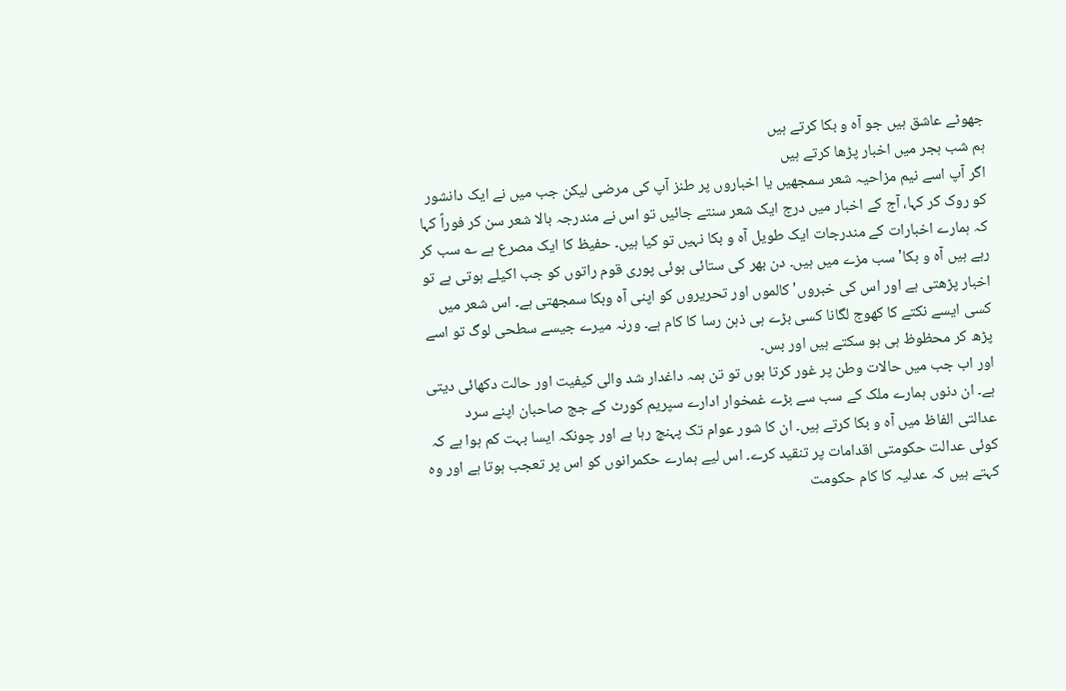جھوٹے عاشق ہیں جو آہ و بکا کرتے ہیں
ہم شب ہجر میں اخبار پڑھا کرتے ہیں
اگر آپ اسے نیم مزاحیہ شعر سمجھیں یا اخباروں پر طنز آپ کی مرضی لیکن جب میں نے ایک دانشور کو روک کر کہا، آج کے اخبار میں درج ایک شعر سنتے جائیں تو اس نے مندرجہ بالا شعر سن کر فوراً کہا کہ ہمارے اخبارات کے مندرجات ایک طویل آہ و بکا نہیں تو کیا ہیں۔ حفیظ کا ایک مصرع ہے ؎ سب کر رہے ہیں آہ و بکا' سب مزے میں ہیں۔ دن بھر کی ستائی ہوئی پوری قوم راتوں کو جب اکیلے ہوتی ہے تو اخبار پڑھتی ہے اور اس کی خبروں' کالموں اور تحریروں کو اپنی آہ وبکا سمجھتی ہے۔ اس شعر میں کسی ایسے نکتے کا کھوج لگانا کسی بڑے ہی ذہن رسا کا کام ہے۔ ورنہ میرے جیسے سطحی لوگ تو اسے پڑھ کر محظوظ ہی ہو سکتے ہیں اور بس۔
اور اب جب میں حالات وطن پر غور کرتا ہوں تو تن ہمہ داغدار شد والی کیفیت اور حالت دکھائی دیتی ہے۔ ان دنوں ہمارے ملک کے سب سے بڑے غمخوار ادارے سپریم کورٹ کے جج صاحبان اپنے سرد عدالتی الفاظ میں آہ و بکا کرتے ہیں۔ ان کا شور عوام تک پہنچ رہا ہے اور چونکہ ایسا بہت کم ہوا ہے کہ کوئی عدالت حکومتی اقدامات پر تنقید کرے۔ اس لیے ہمارے حکمرانوں کو اس پر تعجب ہوتا ہے اور وہ کہتے ہیں کہ عدلیہ کا کام حکومت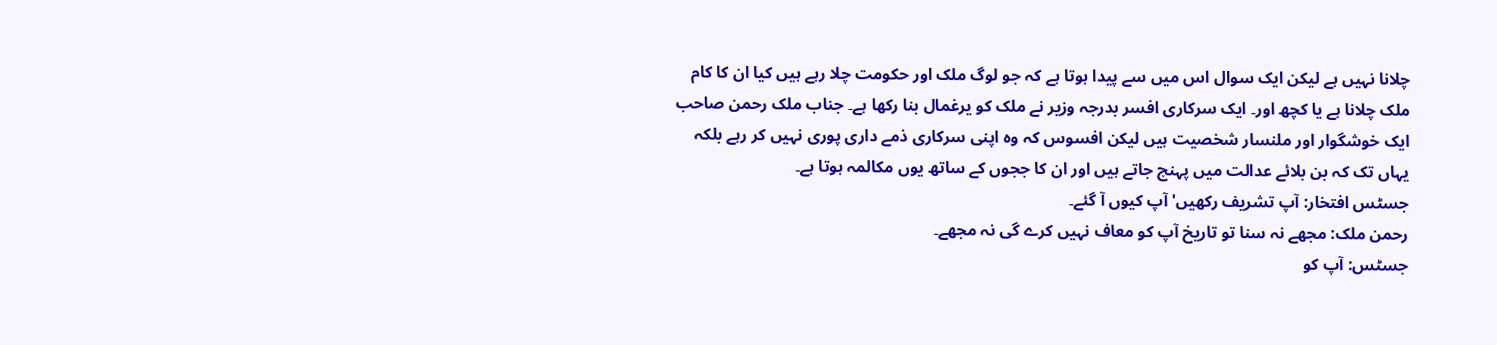چلانا نہیں ہے لیکن ایک سوال اس میں سے پیدا ہوتا ہے کہ جو لوگ ملک اور حکومت چلا رہے ہیں کیا ان کا کام ملک چلانا ہے یا کچھ اور۔ ایک سرکاری افسر بدرجہ وزیر نے ملک کو یرغمال بنا رکھا ہے۔ جناب ملک رحمن صاحب ایک خوشگوار اور ملنسار شخصیت ہیں لیکن افسوس کہ وہ اپنی سرکاری ذمے داری پوری نہیں کر رہے بلکہ یہاں تک کہ بن بلائے عدالت میں پہنچ جاتے ہیں اور ان کا ججوں کے ساتھ یوں مکالمہ ہوتا ہے۔
جسٹس افتخار: آپ تشریف رکھیں' آپ کیوں آ گئے۔
رحمن ملک: مجھے نہ سنا تو تاریخ آپ کو معاف نہیں کرے گی نہ مجھے۔
جسٹس: آپ کو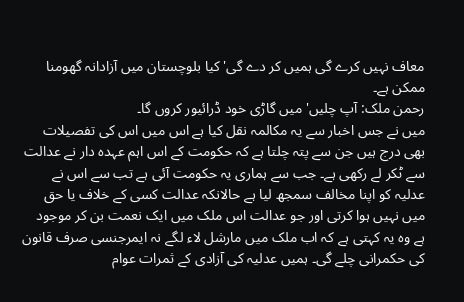معاف نہیں کرے گی ہمیں کر دے گی' کیا بلوچستان میں آزادانہ گھومنا ممکن ہے۔
رحمن ملک: آپ چلیں' میں گاڑی خود ڈرائیور کروں گا۔
میں نے جس اخبار سے یہ مکالمہ نقل کیا ہے اس میں اس کی تفصیلات بھی درج ہیں جن سے پتہ چلتا ہے کہ حکومت کے اس اہم عہدہ دار نے عدالت سے ٹکر لے رکھی ہے۔ جب سے ہماری یہ حکومت آئی ہے تب سے اس نے عدلیہ کو اپنا مخالف سمجھ لیا ہے حالانکہ عدالت کسی کے خلاف یا حق میں نہیں ہوا کرتی اور جو عدالت اس ملک میں ایک نعمت بن کر موجود ہے وہ یہ کہتی ہے کہ اب ملک میں مارشل لاء لگے نہ ایمرجنسی صرف قانون کی حکمرانی چلے گی۔ ہمیں عدلیہ کی آزادی کے ثمرات عوام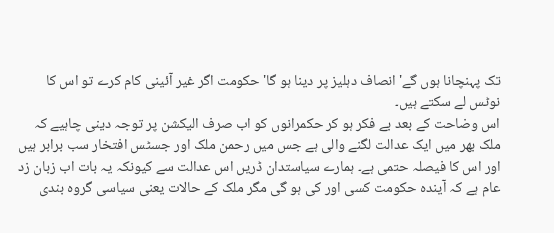تک پہنچانا ہوں گے' انصاف دہلیز پر دینا ہو گا' حکومت اگر غیر آئینی کام کرے تو اس کا نوٹس لے سکتے ہیں۔
اس وضاحت کے بعد بے فکر ہو کر حکمرانوں کو اب صرف الیکشن پر توجہ دینی چاہیے کہ ملک بھر میں ایک عدالت لگنے والی ہے جس میں رحمن ملک اور جسٹس افتخار سب برابر ہیں اور اس کا فیصلہ حتمی ہے۔ ہمارے سیاستدان ڈریں اس عدالت سے کیونکہ یہ بات اب زبان زد عام ہے کہ آیندہ حکومت کسی اور کی ہو گی مگر ملک کے حالات یعنی سیاسی گروہ بندی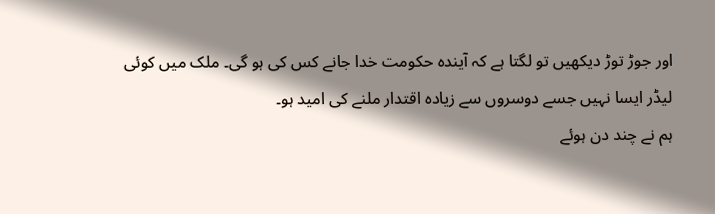اور جوڑ توڑ دیکھیں تو لگتا ہے کہ آیندہ حکومت خدا جانے کس کی ہو گی۔ ملک میں کوئی لیڈر ایسا نہیں جسے دوسروں سے زیادہ اقتدار ملنے کی امید ہو۔
ہم نے چند دن ہوئے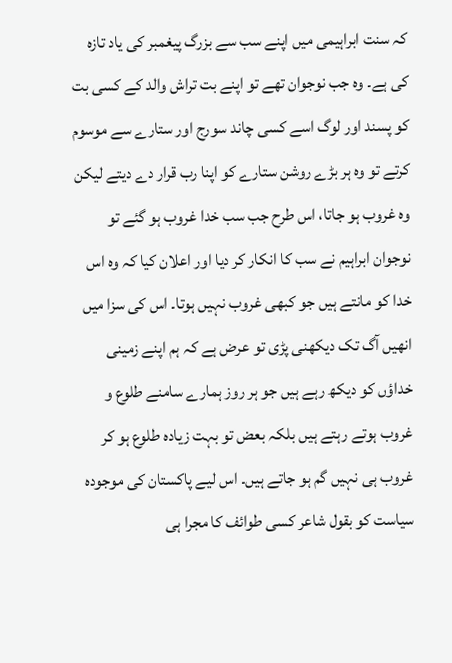کہ سنت ابراہیمی میں اپنے سب سے بزرگ پیغمبر کی یاد تازہ کی ہے۔ وہ جب نوجوان تھے تو اپنے بت تراش والد کے کسی بت کو پسند اور لوگ اسے کسی چاند سورج اور ستارے سے موسوم کرتے تو وہ ہر بڑے روشن ستارے کو اپنا رب قرار دے دیتے لیکن وہ غروب ہو جاتا، اس طرح جب سب خدا غروب ہو گئے تو نوجوان ابراہیم نے سب کا انکار کر دیا اور اعلان کیا کہ وہ اس خدا کو مانتے ہیں جو کبھی غروب نہیں ہوتا۔ اس کی سزا میں انھیں آگ تک دیکھنی پڑی تو عرض ہے کہ ہم اپنے زمینی خداؤں کو دیکھ رہے ہیں جو ہر روز ہمارے سامنے طلوع و غروب ہوتے رہتے ہیں بلکہ بعض تو بہت زیادہ طلوع ہو کر غروب ہی نہیں گم ہو جاتے ہیں۔ اس لیے پاکستان کی موجودہ سیاست کو بقول شاعر کسی طوائف کا مجرا ہی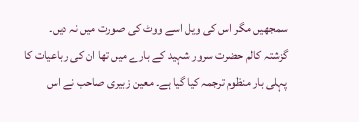سمجھیں مگر اس کی ویل اسے ووٹ کی صورت میں نہ دیں۔
گزشتہ کالم حضرت سرور شہید کے بارے میں تھا ان کی رباعیات کا پہلی بار منظوم ترجمہ کیا گیا ہے۔ معین زبیری صاحب نے اس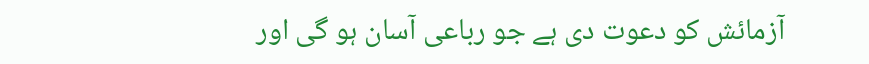آزمائش کو دعوت دی ہے جو رباعی آسان ہو گی اور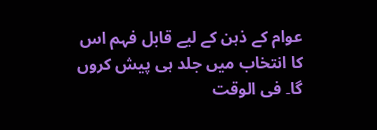عوام کے ذہن کے لیے قابل فہم اس کا انتخاب میں جلد ہی پیش کروں گا۔ فی الوقت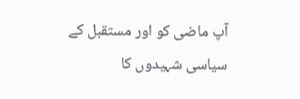آپ ماضی کو اور مستقبل کے سیاسی شہیدوں کا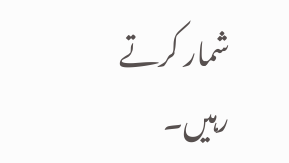شمار کرتے رہیں۔